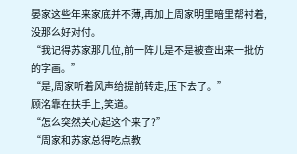晏家这些年来家底并不薄,再加上周家明里暗里帮衬着,没那么好对付。
“我记得苏家那几位,前一阵儿是不是被查出来一批仿的字画。”
“是,周家听着风声给提前转走,压下去了。”
顾洺靠在扶手上,笑道。
“怎么突然关心起这个来了?”
“周家和苏家总得吃点教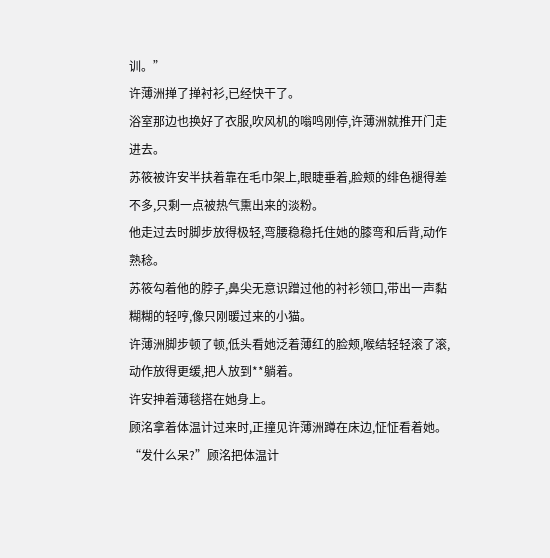训。”
许薄洲掸了掸衬衫,已经快干了。
浴室那边也换好了衣服,吹风机的嗡鸣刚停,许薄洲就推开门走进去。
苏筱被许安半扶着靠在毛巾架上,眼睫垂着,脸颊的绯色褪得差不多,只剩一点被热气熏出来的淡粉。
他走过去时脚步放得极轻,弯腰稳稳托住她的膝弯和后背,动作熟稔。
苏筱勾着他的脖子,鼻尖无意识蹭过他的衬衫领口,带出一声黏糊糊的轻哼,像只刚暖过来的小猫。
许薄洲脚步顿了顿,低头看她泛着薄红的脸颊,喉结轻轻滚了滚,动作放得更缓,把人放到**躺着。
许安抻着薄毯搭在她身上。
顾洺拿着体温计过来时,正撞见许薄洲蹲在床边,怔怔看着她。
“发什么呆?”顾洺把体温计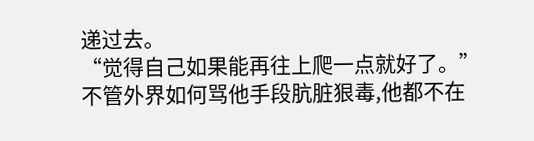递过去。
“觉得自己如果能再往上爬一点就好了。”
不管外界如何骂他手段肮脏狠毒,他都不在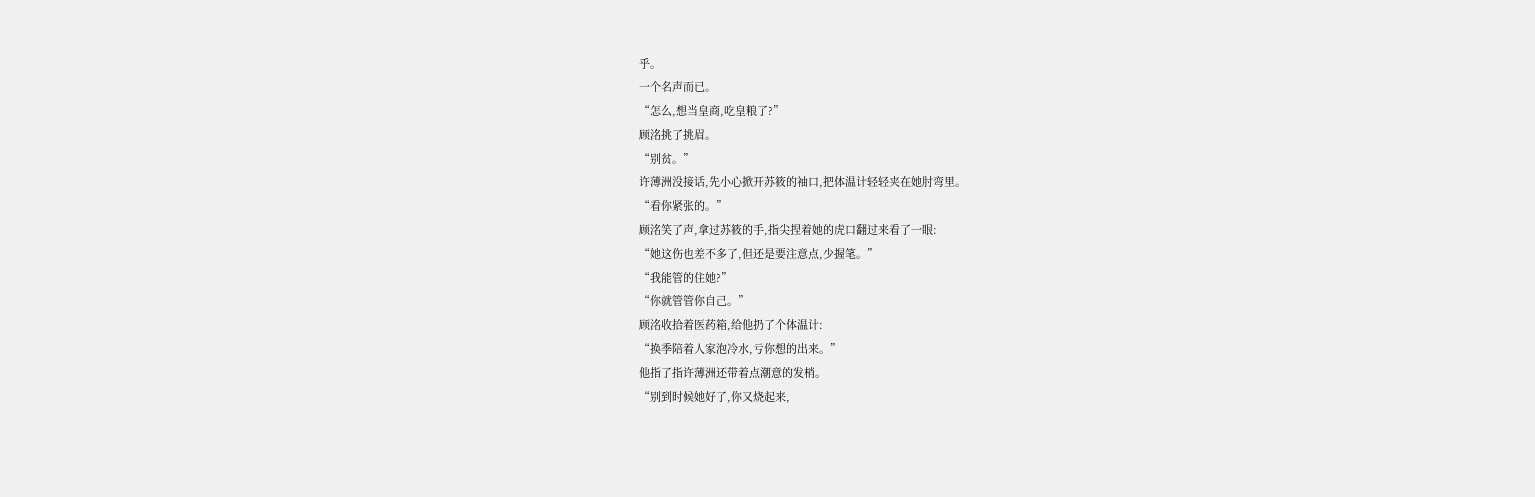乎。
一个名声而已。
“怎么,想当皇商,吃皇粮了?”
顾洺挑了挑眉。
“别贫。”
许薄洲没接话,先小心掀开苏筱的袖口,把体温计轻轻夹在她肘弯里。
“看你紧张的。”
顾洺笑了声,拿过苏筱的手,指尖捏着她的虎口翻过来看了一眼:
“她这伤也差不多了,但还是要注意点,少握笔。”
“我能管的住她?”
“你就管管你自己。”
顾洺收拾着医药箱,给他扔了个体温计:
“换季陪着人家泡冷水,亏你想的出来。”
他指了指许薄洲还带着点潮意的发梢。
“别到时候她好了,你又烧起来,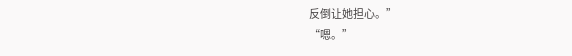反倒让她担心。”
“嗯。”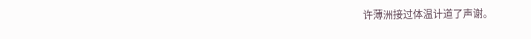许薄洲接过体温计道了声谢。